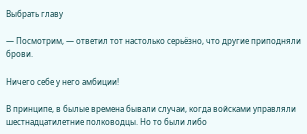Выбрать главу

— Посмотрим, — ответил тот настолько серьёзно, что другие приподняли брови.

Ничего себе у него амбиции!

В принципе, в былые времена бывали случаи, когда войсками управляли шестнадцатилетние полководцы. Но то были либо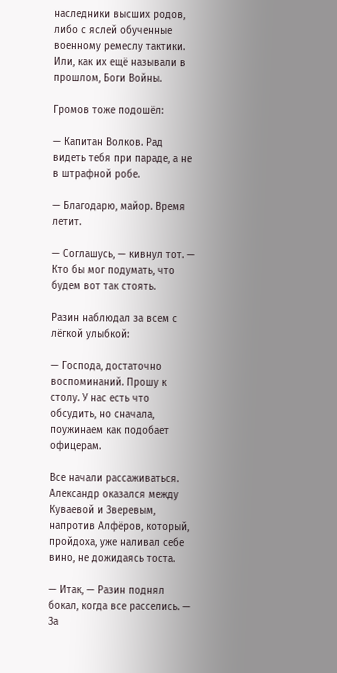наследники высших родов, либо с яслей обученные военному ремеслу тактики. Или, как их ещё называли в прошлом, Боги Войны.

Громов тоже подошёл:

— Капитан Волков. Рад видеть тебя при параде, а не в штрафной робе.

— Благодарю, майор. Время летит.

— Соглашусь, — кивнул тот. — Кто бы мог подумать, что будем вот так стоять.

Разин наблюдал за всем с лёгкой улыбкой:

— Господа, достаточно воспоминаний. Прошу к столу. У нас есть что обсудить, но сначала, поужинаем как подобает офицерам.

Все начали рассаживаться. Александр оказался между Куваевой и Зверевым, напротив Алфёров, который, пройдоха, уже наливал себе вино, не дожидаясь тоста.

— Итак, — Разин поднял бокал, когда все расселись. — За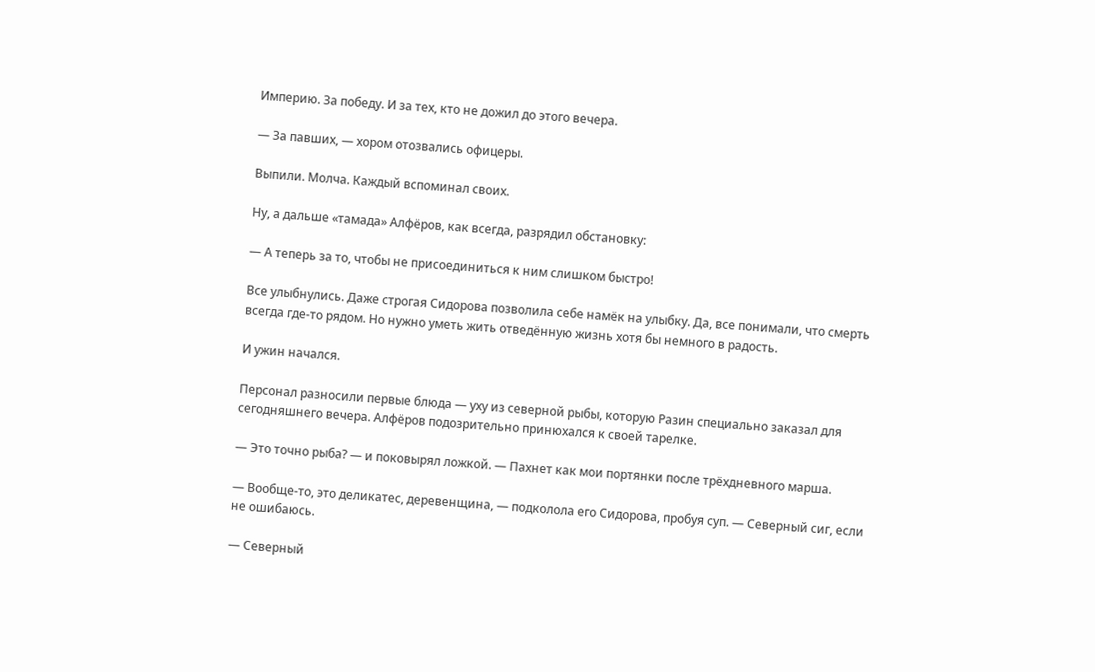Империю. За победу. И за тех, кто не дожил до этого вечера.

— За павших, — хором отозвались офицеры.

Выпили. Молча. Каждый вспоминал своих.

Ну, а дальше «тамада» Алфёров, как всегда, разрядил обстановку:

— А теперь за то, чтобы не присоединиться к ним слишком быстро!

Все улыбнулись. Даже строгая Сидорова позволила себе намёк на улыбку. Да, все понимали, что смерть всегда где-то рядом. Но нужно уметь жить отведённую жизнь хотя бы немного в радость.

И ужин начался.

Персонал разносили первые блюда — уху из северной рыбы, которую Разин специально заказал для сегодняшнего вечера. Алфёров подозрительно принюхался к своей тарелке.

— Это точно рыба? — и поковырял ложкой. — Пахнет как мои портянки после трёхдневного марша.

— Вообще-то, это деликатес, деревенщина, — подколола его Сидорова, пробуя суп. — Северный сиг, если не ошибаюсь.

— Северный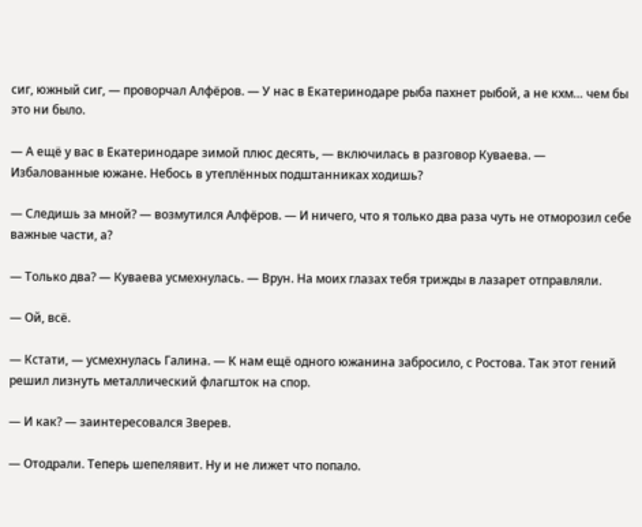сиг, южный сиг, — проворчал Алфёров. — У нас в Екатеринодаре рыба пахнет рыбой, а не кхм… чем бы это ни было.

— А ещё у вас в Екатеринодаре зимой плюс десять, — включилась в разговор Куваева. — Избалованные южане. Небось в утеплённых подштанниках ходишь?

— Следишь за мной? — возмутился Алфёров. — И ничего, что я только два раза чуть не отморозил себе важные части, а?

— Только два? — Куваева усмехнулась. — Врун. На моих глазах тебя трижды в лазарет отправляли.

— Ой, всё.

— Кстати, — усмехнулась Галина. — К нам ещё одного южанина забросило, с Ростова. Так этот гений решил лизнуть металлический флагшток на спор.

— И как? — заинтересовался Зверев.

— Отодрали. Теперь шепелявит. Ну и не лижет что попало.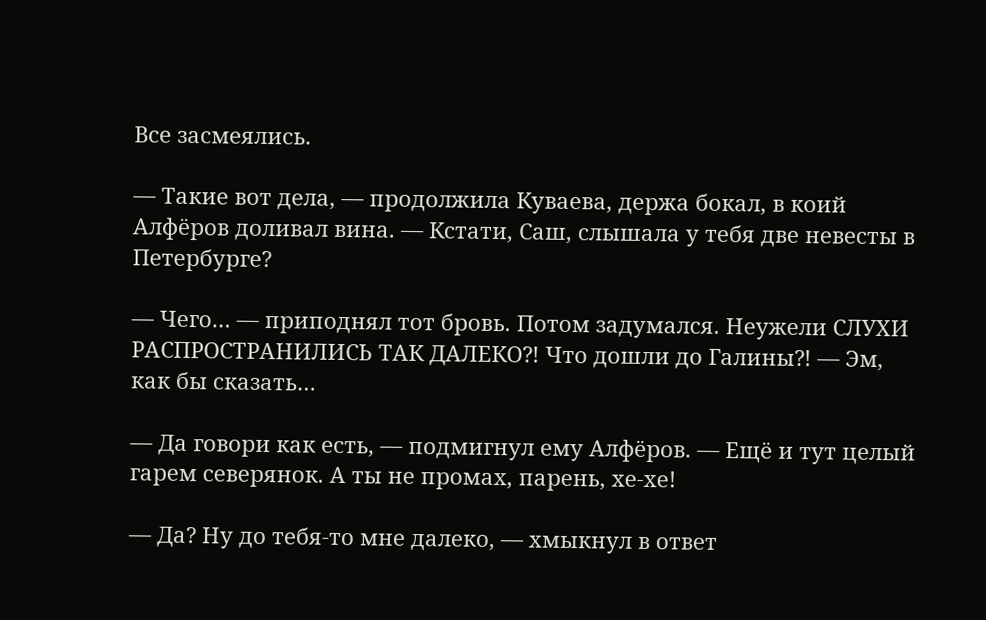Все засмеялись.

— Такие вот дела, — продолжила Куваева, держа бокал, в коий Алфёров доливал вина. — Кстати, Саш, слышала у тебя две невесты в Петербурге?

— Чего… — приподнял тот бровь. Потом задумался. Неужели СЛУХИ РАСПРОСТРАНИЛИСЬ ТАК ДАЛЕКО⁈ Что дошли до Галины⁈ — Эм, как бы сказать…

— Да говори как есть, — подмигнул ему Алфёров. — Ещё и тут целый гарем северянок. А ты не промах, парень, хе-хе!

— Да? Ну до тебя-то мне далеко, — хмыкнул в ответ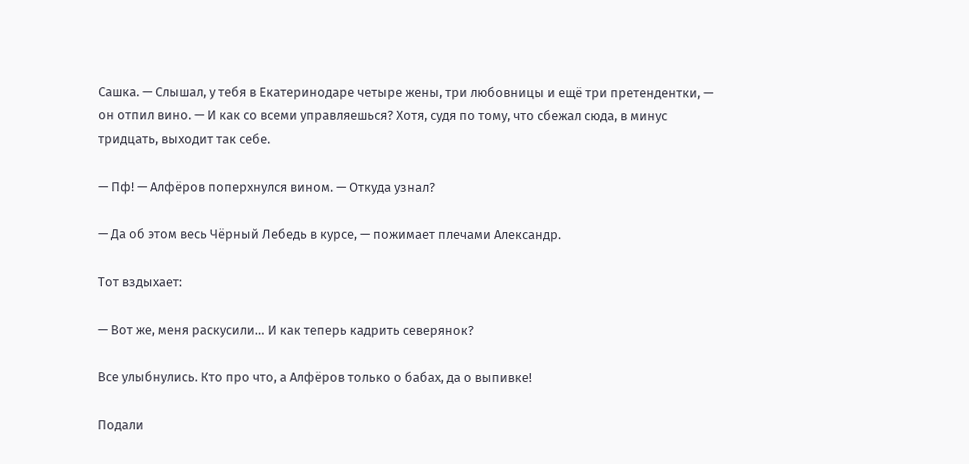Сашка. — Слышал, у тебя в Екатеринодаре четыре жены, три любовницы и ещё три претендентки, — он отпил вино. — И как со всеми управляешься? Хотя, судя по тому, что сбежал сюда, в минус тридцать, выходит так себе.

— Пф! — Алфёров поперхнулся вином. — Откуда узнал?

— Да об этом весь Чёрный Лебедь в курсе, — пожимает плечами Александр.

Тот вздыхает:

— Вот же, меня раскусили… И как теперь кадрить северянок?

Все улыбнулись. Кто про что, а Алфёров только о бабах, да о выпивке!

Подали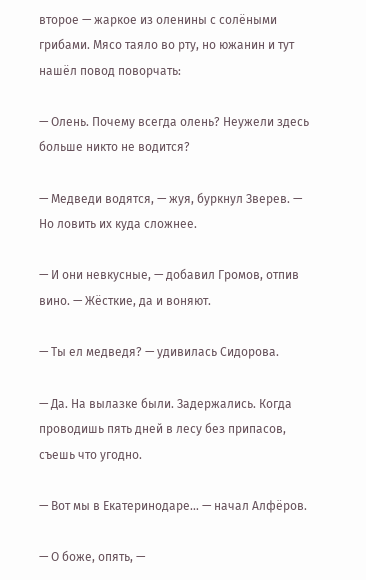второе — жаркое из оленины с солёными грибами. Мясо таяло во рту, но южанин и тут нашёл повод поворчать:

— Олень. Почему всегда олень? Неужели здесь больше никто не водится?

— Медведи водятся, — жуя, буркнул Зверев. — Но ловить их куда сложнее.

— И они невкусные, — добавил Громов, отпив вино. — Жёсткие, да и воняют.

— Ты ел медведя? — удивилась Сидорова.

— Да. На вылазке были. Задержались. Когда проводишь пять дней в лесу без припасов, съешь что угодно.

— Вот мы в Екатеринодаре… — начал Алфёров.

— О боже, опять, —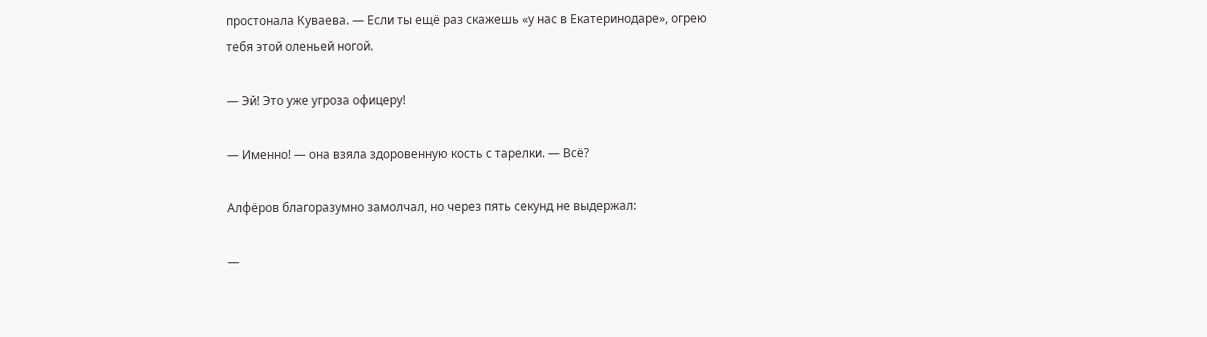простонала Куваева. — Если ты ещё раз скажешь «у нас в Екатеринодаре», огрею тебя этой оленьей ногой.

— Эй! Это уже угроза офицеру!

— Именно! — она взяла здоровенную кость с тарелки. — Всё?

Алфёров благоразумно замолчал, но через пять секунд не выдержал:

—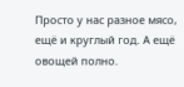Просто у нас разное мясо, ещё и круглый год. А ещё овощей полно.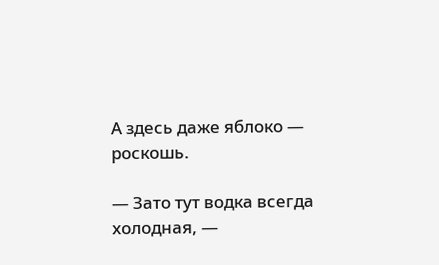А здесь даже яблоко — роскошь.

— Зато тут водка всегда холодная, —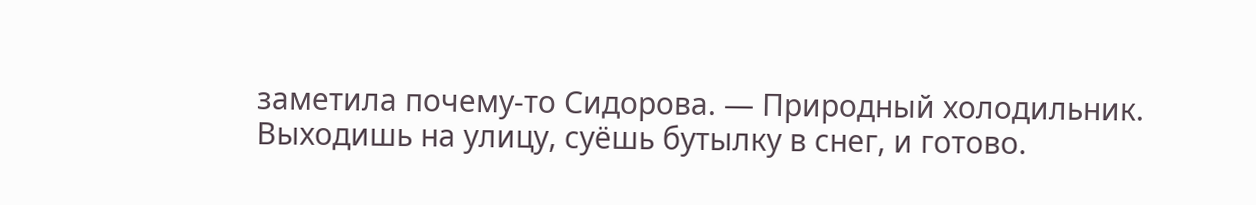заметила почему-то Сидорова. — Природный холодильник. Выходишь на улицу, суёшь бутылку в снег, и готово.